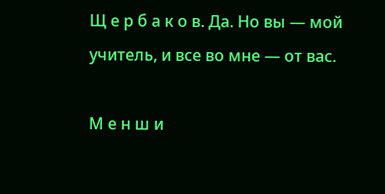Щ е р б а к о в. Да. Но вы — мой учитель, и все во мне — от вас.

М е н ш и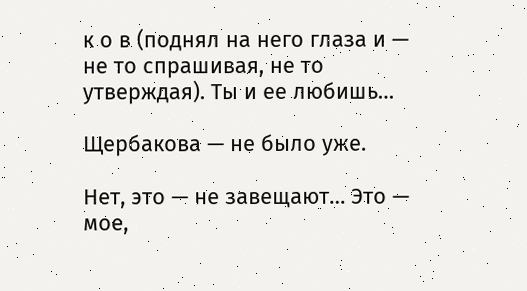к о в (поднял на него глаза и — не то спрашивая, не то утверждая). Ты и ее любишь…

Щербакова — не было уже.

Нет, это — не завещают… Это — мое,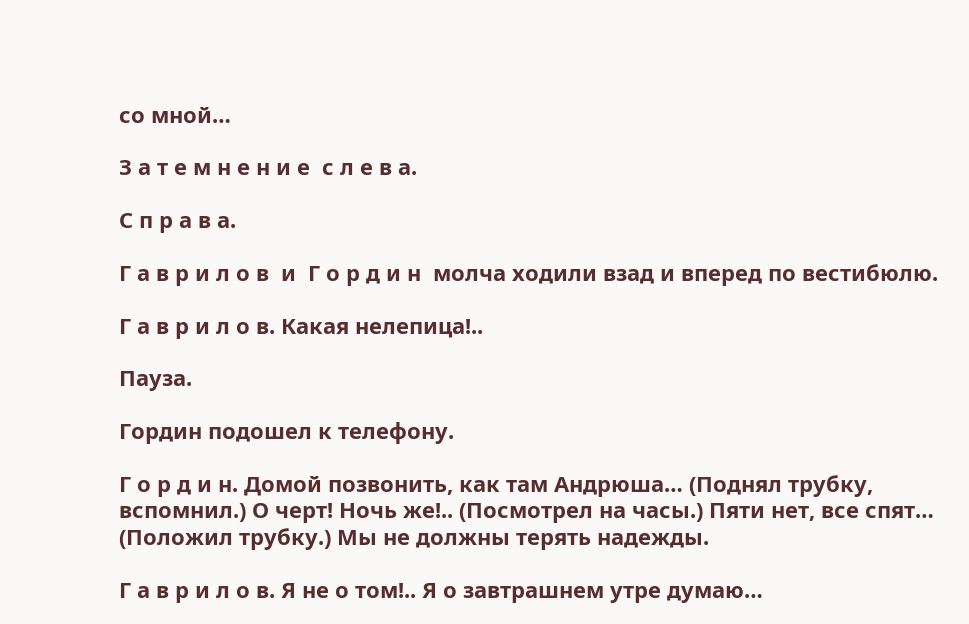со мной…

З а т е м н е н и е  с л е в а.

С п р а в а.

Г а в р и л о в  и  Г о р д и н  молча ходили взад и вперед по вестибюлю.

Г а в р и л о в. Какая нелепица!..

Пауза.

Гордин подошел к телефону.

Г о р д и н. Домой позвонить, как там Андрюша… (Поднял трубку, вспомнил.) О черт! Ночь же!.. (Посмотрел на часы.) Пяти нет, все спят… (Положил трубку.) Мы не должны терять надежды.

Г а в р и л о в. Я не о том!.. Я о завтрашнем утре думаю…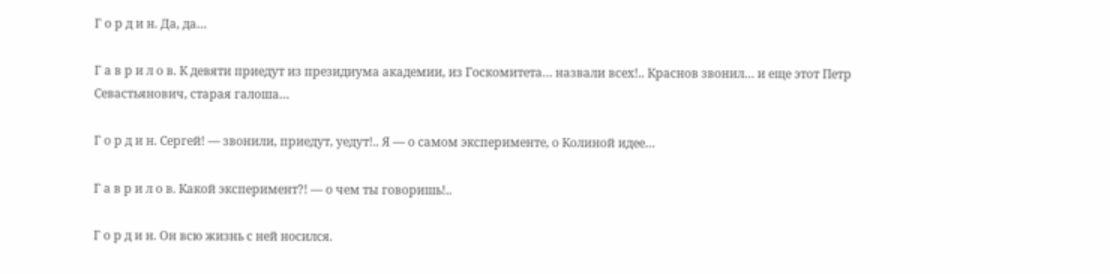Г о р д и н. Да, да…

Г а в р и л о в. К девяти приедут из президиума академии, из Госкомитета… назвали всех!.. Краснов звонил… и еще этот Петр Севастьянович, старая галоша…

Г о р д и н. Сергей! — звонили, приедут, уедут!.. Я — о самом эксперименте, о Колиной идее…

Г а в р и л о в. Какой эксперимент?! — о чем ты говоришь!..

Г о р д и н. Он всю жизнь с ней носился.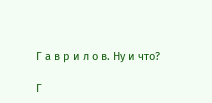Г а в р и л о в. Ну и что?

Г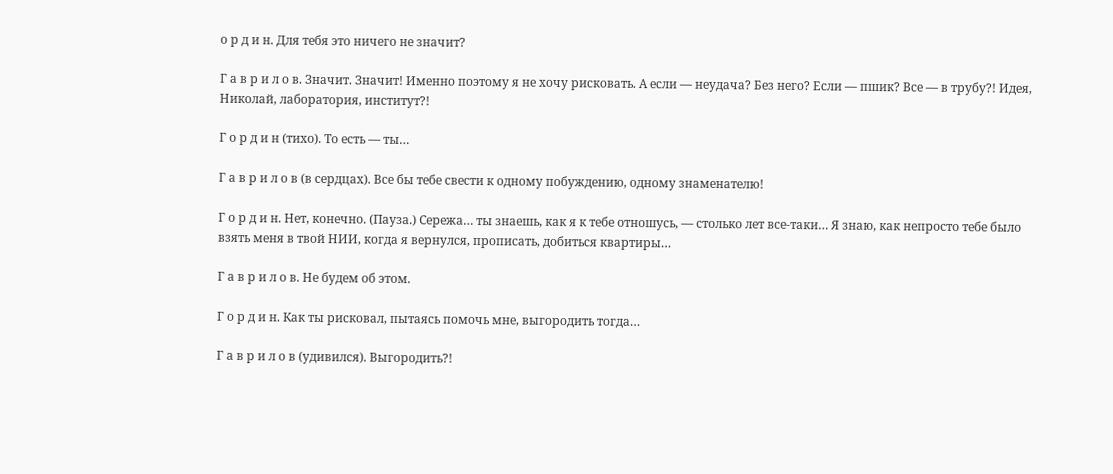о р д и н. Для тебя это ничего не значит?

Г а в р и л о в. Значит. Значит! Именно поэтому я не хочу рисковать. А если — неудача? Без него? Если — пшик? Все — в трубу?! Идея, Николай, лаборатория, институт?!

Г о р д и н (тихо). То есть — ты…

Г а в р и л о в (в сердцах). Все бы тебе свести к одному побуждению, одному знаменателю!

Г о р д и н. Нет, конечно. (Пауза.) Сережа… ты знаешь, как я к тебе отношусь, — столько лет все-таки… Я знаю, как непросто тебе было взять меня в твой НИИ, когда я вернулся, прописать, добиться квартиры…

Г а в р и л о в. Не будем об этом.

Г о р д и н. Как ты рисковал, пытаясь помочь мне, выгородить тогда…

Г а в р и л о в (удивился). Выгородить?!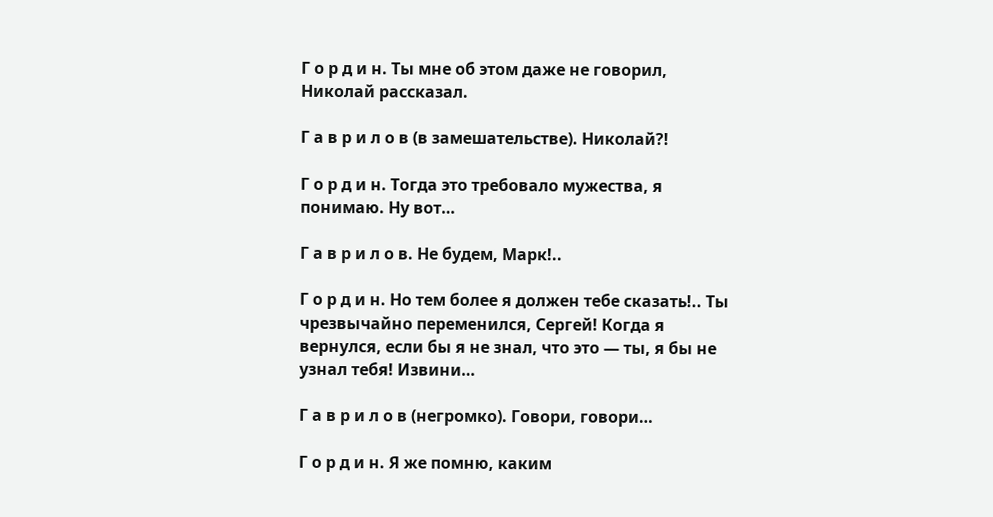Г о р д и н. Ты мне об этом даже не говорил, Николай рассказал.

Г а в р и л о в (в замешательстве). Николай?!

Г о р д и н. Тогда это требовало мужества, я понимаю. Ну вот…

Г а в р и л о в. Не будем, Марк!..

Г о р д и н. Но тем более я должен тебе сказать!.. Ты чрезвычайно переменился, Сергей! Когда я вернулся, если бы я не знал, что это — ты, я бы не узнал тебя! Извини…

Г а в р и л о в (негромко). Говори, говори…

Г о р д и н. Я же помню, каким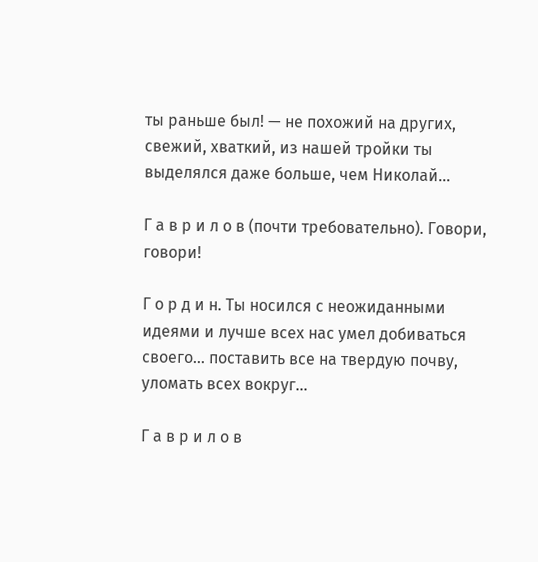ты раньше был! — не похожий на других, свежий, хваткий, из нашей тройки ты выделялся даже больше, чем Николай…

Г а в р и л о в (почти требовательно). Говори, говори!

Г о р д и н. Ты носился с неожиданными идеями и лучше всех нас умел добиваться своего… поставить все на твердую почву, уломать всех вокруг…

Г а в р и л о в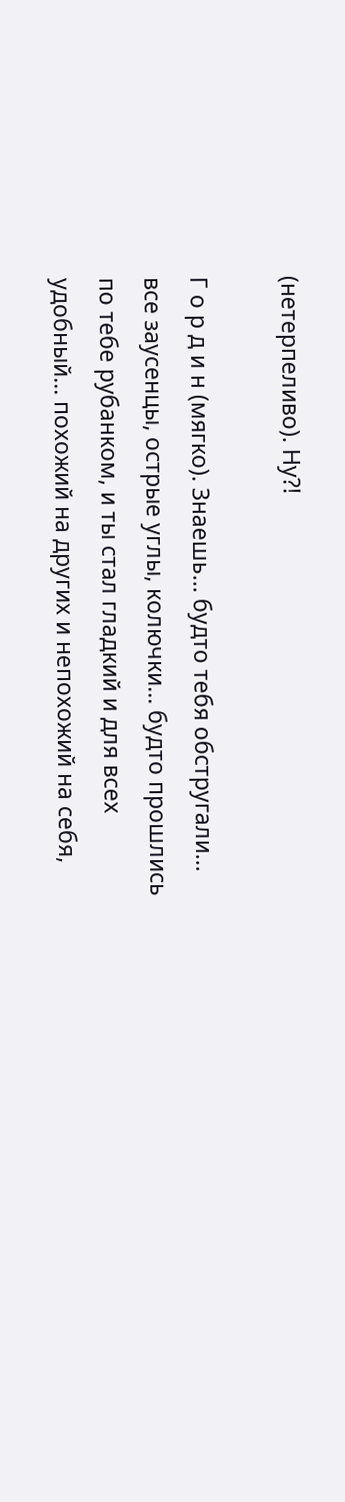(нетерпеливо). Ну?!

Г о р д и н (мягко). Знаешь… будто тебя обстругали… все заусенцы, острые углы, колючки… будто прошлись по тебе рубанком, и ты стал гладкий и для всех удобный… похожий на других и непохожий на себя,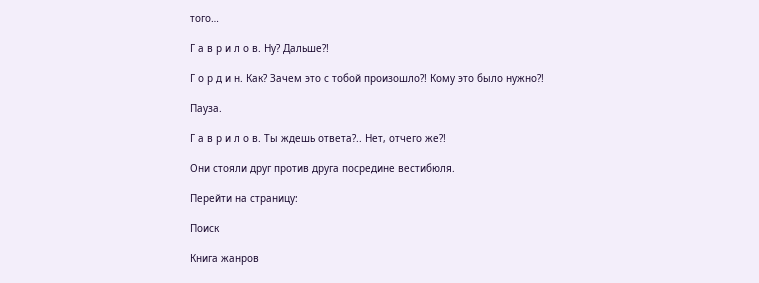того…

Г а в р и л о в. Ну? Дальше?!

Г о р д и н. Как? Зачем это с тобой произошло?! Кому это было нужно?!

Пауза.

Г а в р и л о в. Ты ждешь ответа?.. Нет, отчего же?!

Они стояли друг против друга посредине вестибюля.

Перейти на страницу:

Поиск

Книга жанров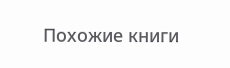Похожие книги